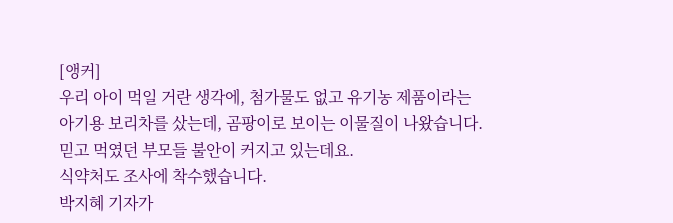[앵커]
우리 아이 먹일 거란 생각에, 첨가물도 없고 유기농 제품이라는 아기용 보리차를 샀는데, 곰팡이로 보이는 이물질이 나왔습니다.
믿고 먹였던 부모들 불안이 커지고 있는데요.
식약처도 조사에 착수했습니다.
박지혜 기자가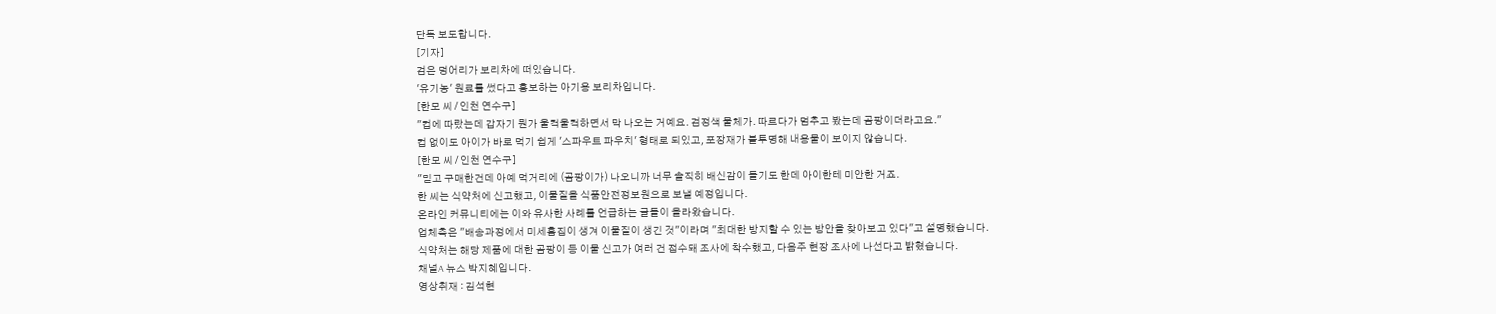단독 보도합니다.
[기자]
검은 덩어리가 보리차에 떠있습니다.
'유기농' 원료를 썼다고 홍보하는 아기용 보리차입니다.
[한모 씨 / 인천 연수구]
"컵에 따랐는데 갑자기 뭔가 울컥울컥하면서 막 나오는 거예요. 검정색 물체가. 따르다가 멈추고 봤는데 곰팡이더라고요."
컵 없이도 아이가 바로 먹기 쉽게 '스파우트 파우치' 형태로 되있고, 포장재가 불투명해 내용물이 보이지 않습니다.
[한모 씨 / 인천 연수구]
"믿고 구매한건데 아예 먹거리에 (곰팡이가) 나오니까 너무 솔직히 배신감이 들기도 한데 아이한테 미안한 거죠.
한 씨는 식약처에 신고했고, 이물질을 식품안전정보원으로 보낼 예정입니다.
온라인 커뮤니티에는 이와 유사한 사례를 언급하는 글들이 올라왔습니다.
업체측은 "배송과정에서 미세흠집이 생겨 이물질이 생긴 것"이라며 "최대한 방지할 수 있는 방안을 찾아보고 있다"고 설명했습니다.
식약처는 해당 제품에 대한 곰팡이 등 이물 신고가 여러 건 접수돼 조사에 착수했고, 다음주 현장 조사에 나선다고 밝혔습니다.
채널A 뉴스 박지혜입니다.
영상취재 : 김석현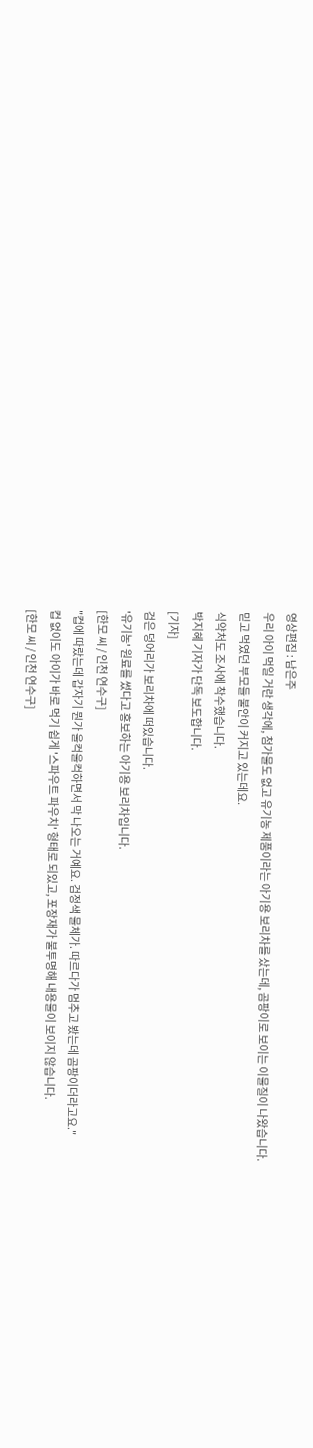영상편집 : 남은주
우리 아이 먹일 거란 생각에, 첨가물도 없고 유기농 제품이라는 아기용 보리차를 샀는데, 곰팡이로 보이는 이물질이 나왔습니다.
믿고 먹였던 부모들 불안이 커지고 있는데요.
식약처도 조사에 착수했습니다.
박지혜 기자가 단독 보도합니다.
[기자]
검은 덩어리가 보리차에 떠있습니다.
'유기농' 원료를 썼다고 홍보하는 아기용 보리차입니다.
[한모 씨 / 인천 연수구]
"컵에 따랐는데 갑자기 뭔가 울컥울컥하면서 막 나오는 거예요. 검정색 물체가. 따르다가 멈추고 봤는데 곰팡이더라고요."
컵 없이도 아이가 바로 먹기 쉽게 '스파우트 파우치' 형태로 되있고, 포장재가 불투명해 내용물이 보이지 않습니다.
[한모 씨 / 인천 연수구]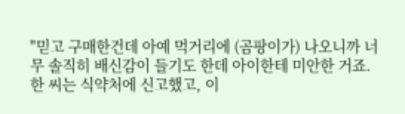"믿고 구매한건데 아예 먹거리에 (곰팡이가) 나오니까 너무 솔직히 배신감이 들기도 한데 아이한테 미안한 거죠.
한 씨는 식약처에 신고했고, 이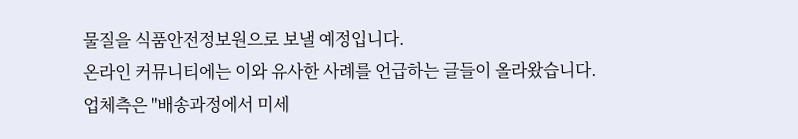물질을 식품안전정보원으로 보낼 예정입니다.
온라인 커뮤니티에는 이와 유사한 사례를 언급하는 글들이 올라왔습니다.
업체측은 "배송과정에서 미세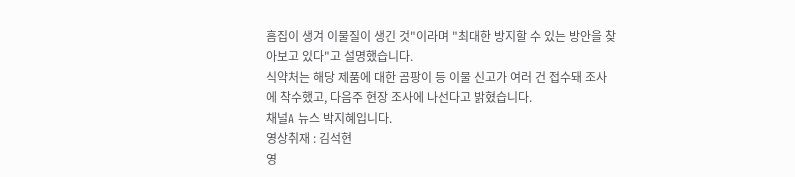흠집이 생겨 이물질이 생긴 것"이라며 "최대한 방지할 수 있는 방안을 찾아보고 있다"고 설명했습니다.
식약처는 해당 제품에 대한 곰팡이 등 이물 신고가 여러 건 접수돼 조사에 착수했고, 다음주 현장 조사에 나선다고 밝혔습니다.
채널A 뉴스 박지혜입니다.
영상취재 : 김석현
영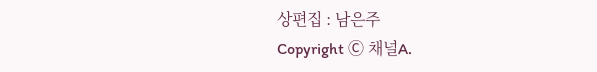상편집 : 남은주
Copyright Ⓒ 채널A.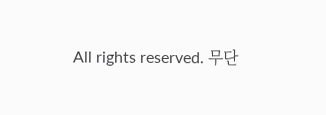All rights reserved. 무단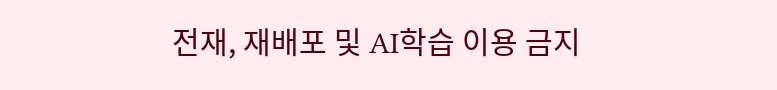전재, 재배포 및 AI학습 이용 금지